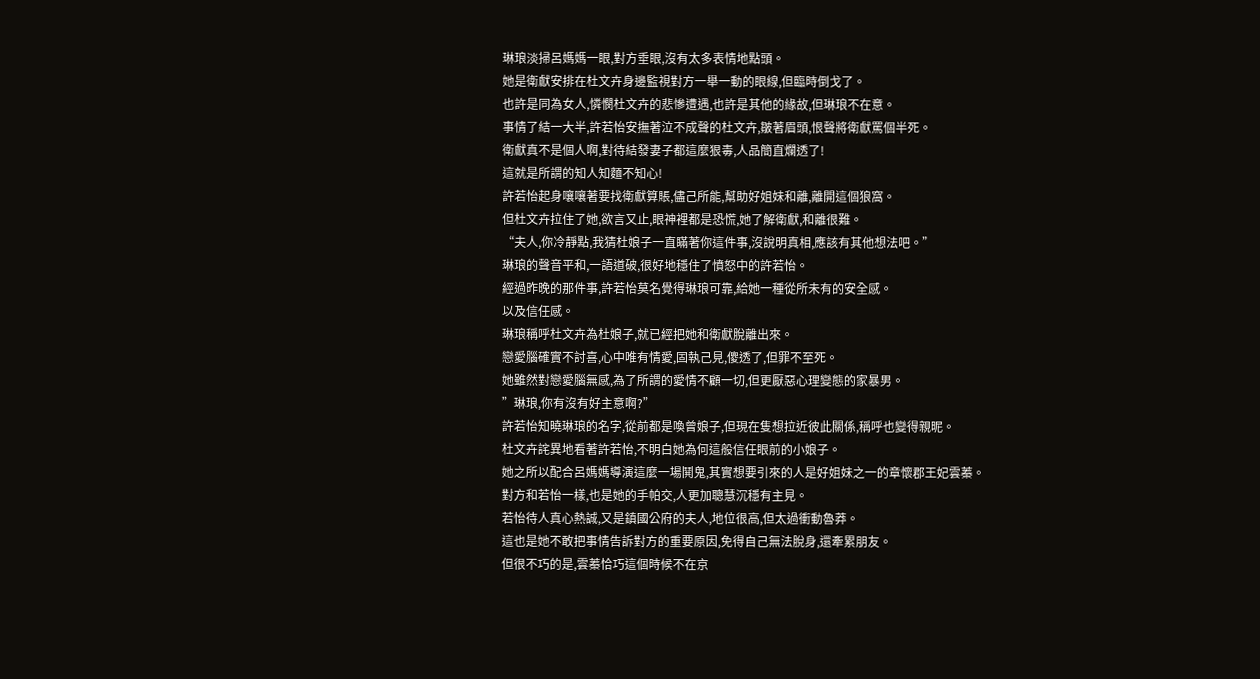琳琅淡掃呂媽媽一眼,對方垂眼,沒有太多表情地點頭。
她是衛獻安排在杜文卉身邊監視對方一舉一動的眼線,但臨時倒戈了。
也許是同為女人,憐憫杜文卉的悲慘遭遇,也許是其他的緣故,但琳琅不在意。
事情了結一大半,許若怡安撫著泣不成聲的杜文卉,皺著眉頭,恨聲將衛獻罵個半死。
衛獻真不是個人啊,對待結發妻子都這麼狠毒,人品簡直爛透了!
這就是所謂的知人知麵不知心!
許若怡起身嚷嚷著要找衛獻算賬,儘己所能,幫助好姐妹和離,離開這個狼窩。
但杜文卉拉住了她,欲言又止,眼神裡都是恐慌,她了解衛獻,和離很難。
“夫人,你冷靜點,我猜杜娘子一直瞞著你這件事,沒說明真相,應該有其他想法吧。”
琳琅的聲音平和,一語道破,很好地穩住了憤怒中的許若怡。
經過昨晚的那件事,許若怡莫名覺得琳琅可靠,給她一種從所未有的安全感。
以及信任感。
琳琅稱呼杜文卉為杜娘子,就已經把她和衛獻脫離出來。
戀愛腦確實不討喜,心中唯有情愛,固執己見,傻透了,但罪不至死。
她雖然對戀愛腦無感,為了所謂的愛情不顧一切,但更厭惡心理變態的家暴男。
”琳琅,你有沒有好主意啊?”
許若怡知曉琳琅的名字,從前都是喚曾娘子,但現在隻想拉近彼此關係,稱呼也變得親昵。
杜文卉詫異地看著許若怡,不明白她為何這般信任眼前的小娘子。
她之所以配合呂媽媽導演這麼一場鬨鬼,其實想要引來的人是好姐妹之一的章懷郡王妃雲蓁。
對方和若怡一樣,也是她的手帕交,人更加聰慧沉穩有主見。
若怡待人真心熱誠,又是鎮國公府的夫人,地位很高,但太過衝動魯莽。
這也是她不敢把事情告訴對方的重要原因,免得自己無法脫身,還牽累朋友。
但很不巧的是,雲蓁恰巧這個時候不在京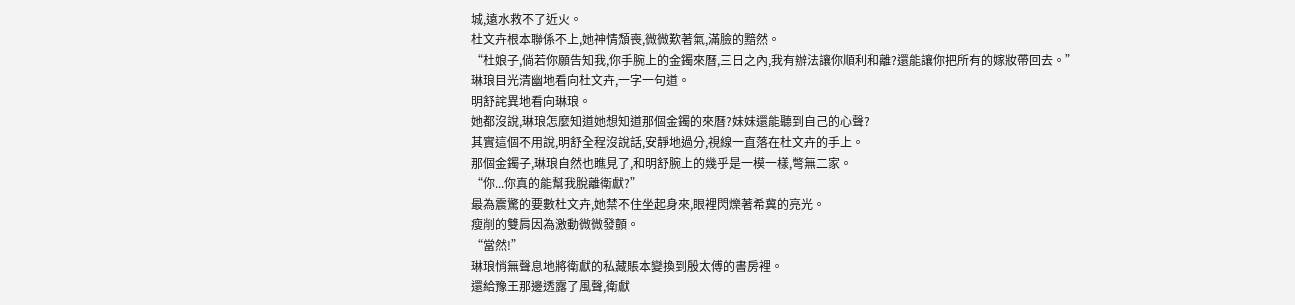城,遠水救不了近火。
杜文卉根本聯係不上,她神情頹喪,微微歎著氣,滿臉的黯然。
“杜娘子,倘若你願告知我,你手腕上的金鐲來曆,三日之內,我有辦法讓你順利和離?還能讓你把所有的嫁妝帶回去。”
琳琅目光清幽地看向杜文卉,一字一句道。
明舒詫異地看向琳琅。
她都沒說,琳琅怎麼知道她想知道那個金鐲的來曆?妹妹還能聽到自己的心聲?
其實這個不用說,明舒全程沒說話,安靜地過分,視線一直落在杜文卉的手上。
那個金鐲子,琳琅自然也瞧見了,和明舒腕上的幾乎是一模一樣,彆無二家。
“你...你真的能幫我脫離衛獻?”
最為震驚的要數杜文卉,她禁不住坐起身來,眼裡閃爍著希冀的亮光。
瘦削的雙肩因為激動微微發顫。
“當然!”
琳琅悄無聲息地將衛獻的私藏賬本變換到殷太傅的書房裡。
還給豫王那邊透露了風聲,衛獻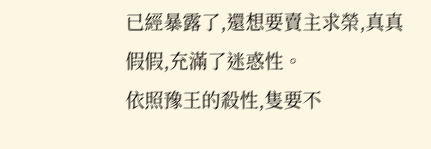已經暴露了,還想要賣主求榮,真真假假,充滿了迷惑性。
依照豫王的殺性,隻要不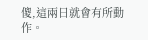傻,這兩日就會有所動作。